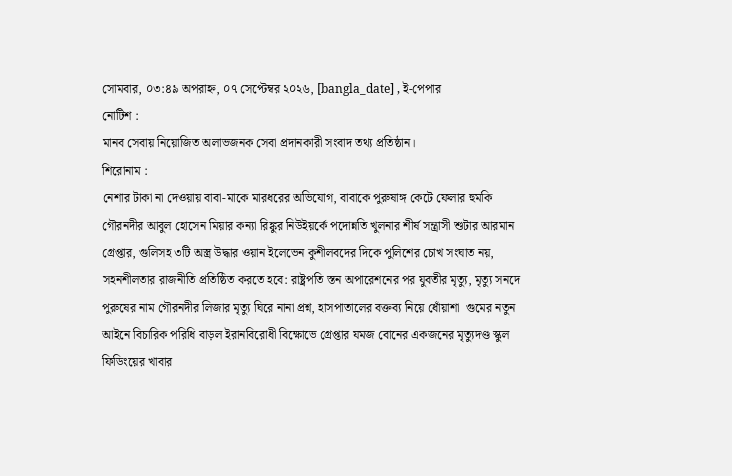সোমবার, ০৩:৪৯ অপরাহ্ন, ০৭ সেপ্টেম্বর ২০২৬, [bangla_date] , ই-পেপার
নোটিশ :
মানব সেবায় নিয়োজিত অলাভজনক সেবা প্রদানকারী সংবাদ তথ্য প্রতিষ্ঠান।
শিরোনাম :
নেশার টাকা না দেওয়ায় বাবা-মাকে মারধরের অভিযোগ, বাবাকে পুরুষাঙ্গ কেটে ফেলার হুমকি গৌরনদীর আবুল হোসেন মিয়ার কন্যা রিঙ্কুর নিউইয়র্কে পদোন্নতি খুলনার শীর্ষ সন্ত্রাসী শুটার আরমান গ্রেপ্তার, গুলিসহ ৩টি অস্ত্র উদ্ধার ওয়ান ইলেভেন কুশীলবদের দিকে পুলিশের চোখ সংঘাত নয়, সহনশীলতার রাজনীতি প্রতিষ্ঠিত করতে হবে: রাষ্ট্রপতি স্তন অপারেশনের পর যুবতীর মৃত্যু, মৃত্যু সনদে পুরুষের নাম গৌরনদীর লিজার মৃত্যু ঘিরে নানা প্রশ্ন, হাসপাতালের বক্তব্য নিয়ে ধোঁয়াশা  গুমের নতুন আইনে বিচারিক পরিধি বাড়ল ইরানবিরোধী বিক্ষোভে গ্রেপ্তার যমজ বোনের একজনের মৃত্যুদণ্ড স্কুল ফিডিংয়ের খাবার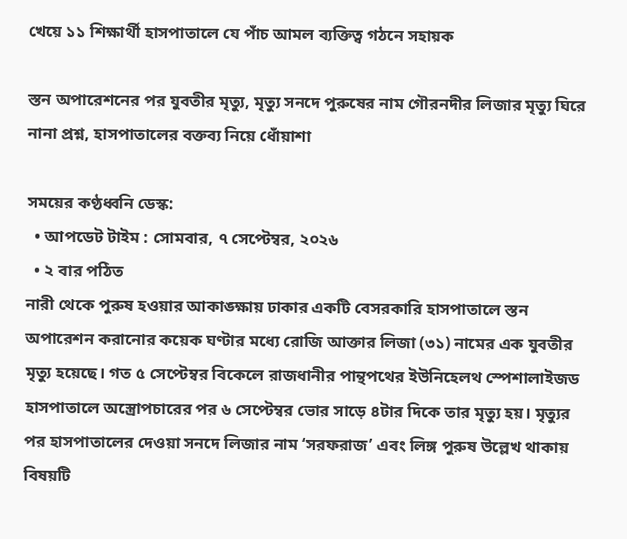খেয়ে ১১ শিক্ষার্থী হাসপাতালে যে পাঁচ আমল ব্যক্তিত্ব গঠনে সহায়ক

স্তন অপারেশনের পর যুবতীর মৃত্যু, মৃত্যু সনদে পুরুষের নাম গৌরনদীর লিজার মৃত্যু ঘিরে নানা প্রশ্ন, হাসপাতালের বক্তব্য নিয়ে ধোঁয়াশা

সময়ের কণ্ঠধ্বনি ডেস্ক:
  • আপডেট টাইম : সোমবার, ৭ সেপ্টেম্বর, ২০২৬
  • ২ বার পঠিত
নারী থেকে পুরুষ হওয়ার আকাঙ্ক্ষায় ঢাকার একটি বেসরকারি হাসপাতালে স্তন অপারেশন করানোর কয়েক ঘণ্টার মধ্যে রোজি আক্তার লিজা (৩১) নামের এক যুবতীর মৃত্যু হয়েছে। গত ৫ সেপ্টেম্বর বিকেলে রাজধানীর পান্থপথের ইউনিহেলথ স্পেশালাইজড হাসপাতালে অস্ত্রোপচারের পর ৬ সেপ্টেম্বর ভোর সাড়ে ৪টার দিকে তার মৃত্যু হয়। মৃত্যুর পর হাসপাতালের দেওয়া সনদে লিজার নাম ‘সরফরাজ’ এবং লিঙ্গ পুরুষ উল্লেখ থাকায় বিষয়টি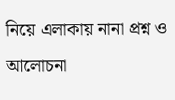নিয়ে এলাকায় নানা প্রশ্ন ও আলোচনা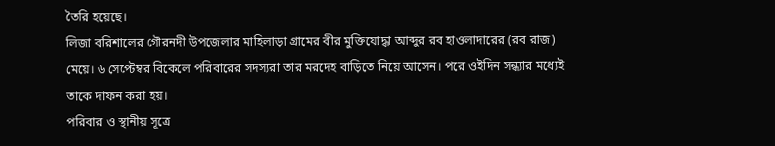তৈরি হয়েছে।
লিজা বরিশালের গৌরনদী উপজেলার মাহিলাড়া গ্রামের বীর মুক্তিযোদ্ধা আব্দুর রব হাওলাদারের (রব রাজ) মেয়ে। ৬ সেপ্টেম্বর বিকেলে পরিবারের সদস্যরা তার মরদেহ বাড়িতে নিয়ে আসেন। পরে ওইদিন সন্ধ্যার মধ্যেই তাকে দাফন করা হয়।
পরিবার ও স্থানীয় সূত্রে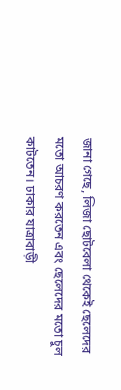জানা গেছে, লিজা ছোটবেলা থেকেই ছেলেদের মতো আচরণ করতেন এবং ছেলেদের মতো চুল কাটতেন। ঢাকার যাত্রাবাড়ী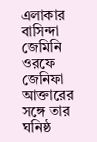এলাকার বাসিন্দা জেমিনি ওরফে জেনিফা আক্তারের সঙ্গে তার ঘনিষ্ঠ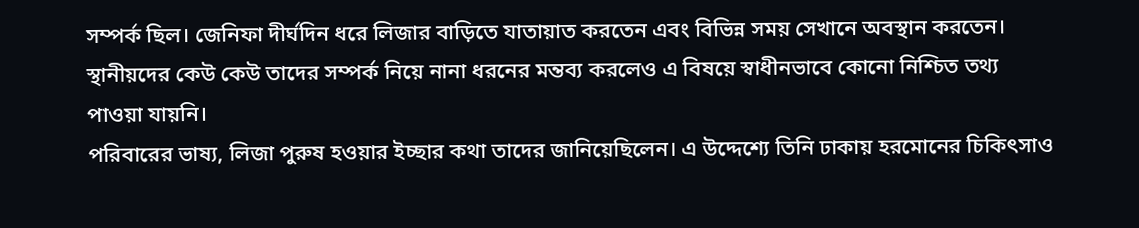সম্পর্ক ছিল। জেনিফা দীর্ঘদিন ধরে লিজার বাড়িতে যাতায়াত করতেন এবং বিভিন্ন সময় সেখানে অবস্থান করতেন। স্থানীয়দের কেউ কেউ তাদের সম্পর্ক নিয়ে নানা ধরনের মন্তব্য করলেও এ বিষয়ে স্বাধীনভাবে কোনো নিশ্চিত তথ্য পাওয়া যায়নি।
পরিবারের ভাষ্য, লিজা পুরুষ হওয়ার ইচ্ছার কথা তাদের জানিয়েছিলেন। এ উদ্দেশ্যে তিনি ঢাকায় হরমোনের চিকিৎসাও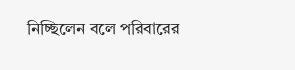নিচ্ছিলেন বলে পরিবারের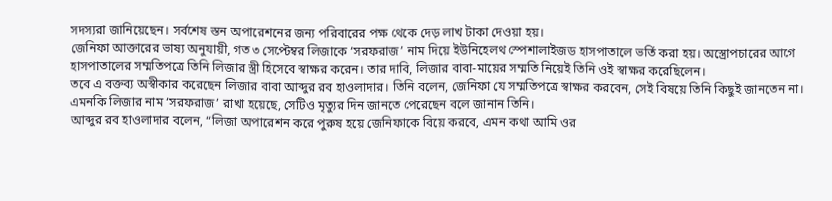সদস্যরা জানিয়েছেন। সর্বশেষ স্তন অপারেশনের জন্য পরিবারের পক্ষ থেকে দেড় লাখ টাকা দেওয়া হয়।
জেনিফা আক্তারের ভাষ্য অনুযায়ী, গত ৩ সেপ্টেম্বর লিজাকে ‘সরফরাজ’ নাম দিয়ে ইউনিহেলথ স্পেশালাইজড হাসপাতালে ভর্তি করা হয়। অস্ত্রোপচারের আগে হাসপাতালের সম্মতিপত্রে তিনি লিজার স্ত্রী হিসেবে স্বাক্ষর করেন। তার দাবি, লিজার বাবা-মায়ের সম্মতি নিয়েই তিনি ওই স্বাক্ষর করেছিলেন।
তবে এ বক্তব্য অস্বীকার করেছেন লিজার বাবা আব্দুর রব হাওলাদার। তিনি বলেন, জেনিফা যে সম্মতিপত্রে স্বাক্ষর করবেন, সেই বিষয়ে তিনি কিছুই জানতেন না। এমনকি লিজার নাম ‘সরফরাজ’ রাখা হয়েছে, সেটিও মৃত্যুর দিন জানতে পেরেছেন বলে জানান তিনি।
আব্দুর রব হাওলাদার বলেন, “লিজা অপারেশন করে পুরুষ হয়ে জেনিফাকে বিয়ে করবে, এমন কথা আমি ওর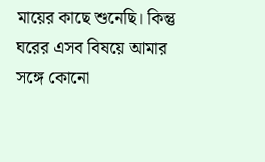মায়ের কাছে শুনেছি। কিন্তু ঘরের এসব বিষয়ে আমার সঙ্গে কোনো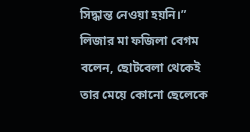সিদ্ধান্ত নেওয়া হয়নি।”
লিজার মা ফজিলা বেগম বলেন, ছোটবেলা থেকেই তার মেয়ে কোনো ছেলেকে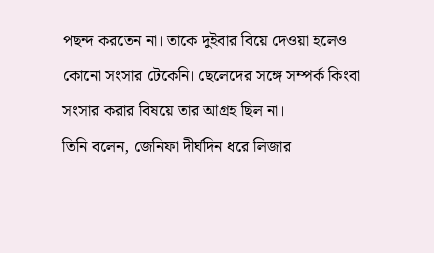পছন্দ করতেন না। তাকে দুইবার বিয়ে দেওয়া হলেও কোনো সংসার টেকেনি। ছেলেদের সঙ্গে সম্পর্ক কিংবা সংসার করার বিষয়ে তার আগ্রহ ছিল না।
তিনি বলেন, জেনিফা দীর্ঘদিন ধরে লিজার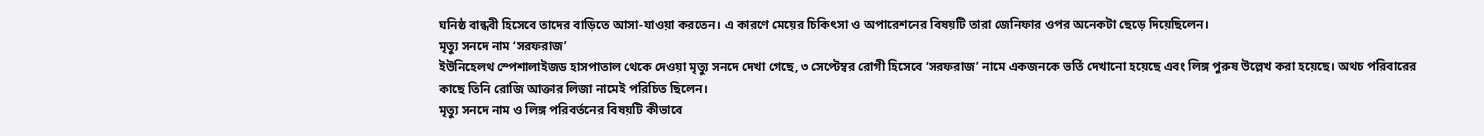ঘনিষ্ঠ বান্ধবী হিসেবে তাদের বাড়িতে আসা-যাওয়া করতেন। এ কারণে মেয়ের চিকিৎসা ও অপারেশনের বিষয়টি তারা জেনিফার ওপর অনেকটা ছেড়ে দিয়েছিলেন।
মৃত্যু সনদে নাম ‘সরফরাজ’
ইউনিহেলথ স্পেশালাইজড হাসপাতাল থেকে দেওয়া মৃত্যু সনদে দেখা গেছে, ৩ সেপ্টেম্বর রোগী হিসেবে ‘সরফরাজ’ নামে একজনকে ভর্তি দেখানো হয়েছে এবং লিঙ্গ পুরুষ উল্লেখ করা হয়েছে। অথচ পরিবারের কাছে তিনি রোজি আক্তার লিজা নামেই পরিচিত ছিলেন।
মৃত্যু সনদে নাম ও লিঙ্গ পরিবর্তনের বিষয়টি কীভাবে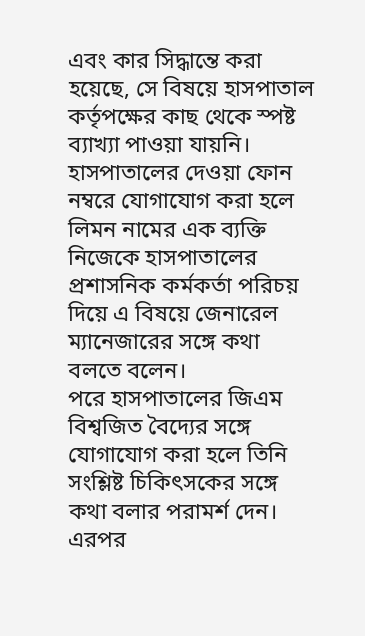এবং কার সিদ্ধান্তে করা হয়েছে, সে বিষয়ে হাসপাতাল কর্তৃপক্ষের কাছ থেকে স্পষ্ট ব্যাখ্যা পাওয়া যায়নি।
হাসপাতালের দেওয়া ফোন নম্বরে যোগাযোগ করা হলে লিমন নামের এক ব্যক্তি নিজেকে হাসপাতালের প্রশাসনিক কর্মকর্তা পরিচয় দিয়ে এ বিষয়ে জেনারেল ম্যানেজারের সঙ্গে কথা বলতে বলেন।
পরে হাসপাতালের জিএম বিশ্বজিত বৈদ্যের সঙ্গে যোগাযোগ করা হলে তিনি সংশ্লিষ্ট চিকিৎসকের সঙ্গে কথা বলার পরামর্শ দেন। এরপর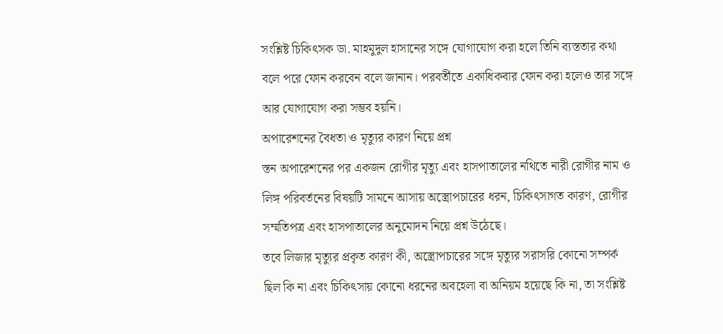সংশ্লিষ্ট চিকিৎসক ডা. মাহমুদুল হাসানের সঙ্গে যোগাযোগ করা হলে তিনি ব্যস্ততার কথা বলে পরে ফোন করবেন বলে জানান। পরবর্তীতে একাধিকবার ফোন করা হলেও তার সঙ্গে আর যোগাযোগ করা সম্ভব হয়নি।
অপারেশনের বৈধতা ও মৃত্যুর কারণ নিয়ে প্রশ্ন
স্তন অপারেশনের পর একজন রোগীর মৃত্যু এবং হাসপাতালের নথিতে নারী রোগীর নাম ও লিঙ্গ পরিবর্তনের বিষয়টি সামনে আসায় অস্ত্রোপচারের ধরন, চিকিৎসাগত কারণ, রোগীর সম্মতিপত্র এবং হাসপাতালের অনুমোদন নিয়ে প্রশ্ন উঠেছে।
তবে লিজার মৃত্যুর প্রকৃত কারণ কী, অস্ত্রোপচারের সঙ্গে মৃত্যুর সরাসরি কোনো সম্পর্ক ছিল কি না এবং চিকিৎসায় কোনো ধরনের অবহেলা বা অনিয়ম হয়েছে কি না, তা সংশ্লিষ্ট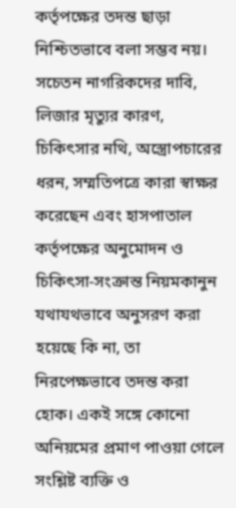কর্তৃপক্ষের তদন্ত ছাড়া নিশ্চিতভাবে বলা সম্ভব নয়।
সচেতন নাগরিকদের দাবি, লিজার মৃত্যুর কারণ, চিকিৎসার নথি, অস্ত্রোপচারের ধরন, সম্মতিপত্রে কারা স্বাক্ষর করেছেন এবং হাসপাতাল কর্তৃপক্ষের অনুমোদন ও চিকিৎসা-সংক্রান্ত নিয়মকানুন যথাযথভাবে অনুসরণ করা হয়েছে কি না, তা নিরপেক্ষভাবে তদন্ত করা হোক। একই সঙ্গে কোনো অনিয়মের প্রমাণ পাওয়া গেলে সংশ্লিষ্ট ব্যক্তি ও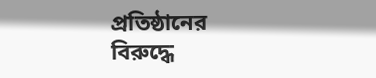প্রতিষ্ঠানের বিরুদ্ধে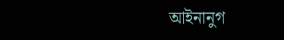আইনানুগ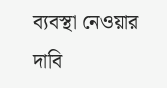ব্যবস্থা নেওয়ার দাবি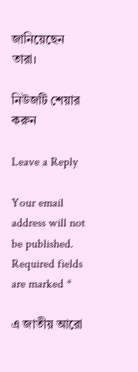জানিয়েছেন তারা।

নিউজটি শেয়ার করুন

Leave a Reply

Your email address will not be published. Required fields are marked *

এ জাতীয় আরো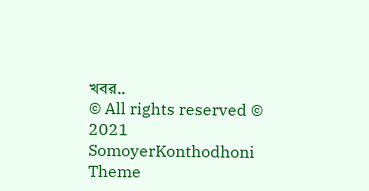খবর..
© All rights reserved © 2021 SomoyerKonthodhoni
Theme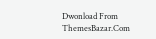Dwonload From ThemesBazar.Com